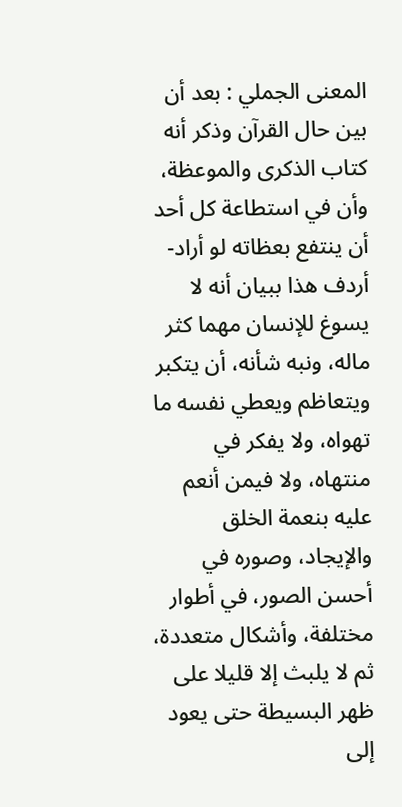المعنى الجملي : بعد أن بين حال القرآن وذكر أنه كتاب الذكرى والموعظة، وأن في استطاعة كل أحد أن ينتفع بعظاته لو أراد- أردف هذا ببيان أنه لا يسوغ للإنسان مهما كثر ماله، ونبه شأنه، أن يتكبر ويتعاظم ويعطي نفسه ما تهواه، ولا يفكر في منتهاه، ولا فيمن أنعم عليه بنعمة الخلق والإيجاد، وصوره في أحسن الصور، في أطوار مختلفة، وأشكال متعددة، ثم لا يلبث إلا قليلا على ظهر البسيطة حتى يعود إلى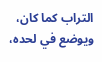التراب كما كان، ويوضع في لحده،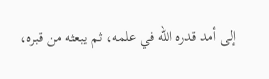إلى أمد قدره الله في علمه، ثم يبعثه من قبره،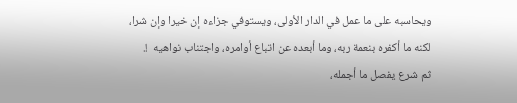ويحاسبه على ما عمل في الدار الأولى، ويستوفي جزاءه إن خيرا وإن شرا، لكنه ما أكفره بنعمة ربه، وما أبعده عن اتباع أوامره، واجتناب نواهيه  !.
ثم شرع يفصل ما أجمله،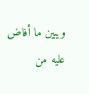ويبين ما أفاض عليه من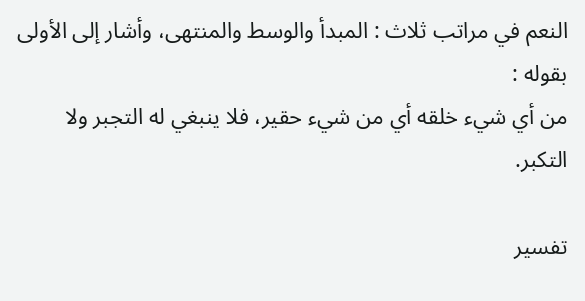النعم في مراتب ثلاث : المبدأ والوسط والمنتهى، وأشار إلى الأولى بقوله :
من أي شيء خلقه أي من شيء حقير، فلا ينبغي له التجبر ولا التكبر.

تفسير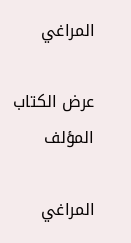المراغي

عرض الكتاب
المؤلف

المراغي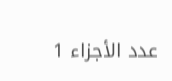عدد الأجزاء 1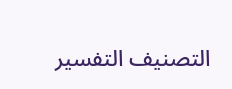التصنيف التفسير